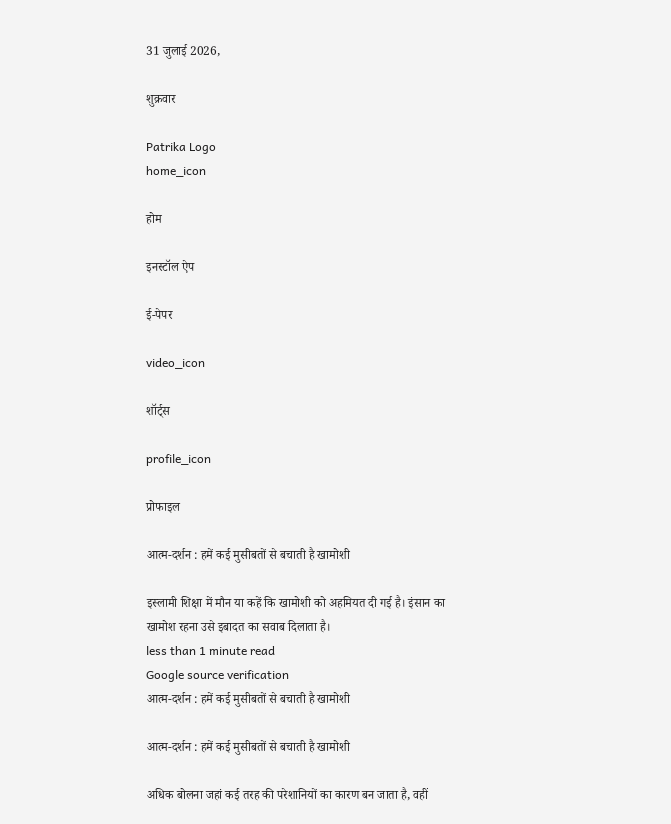31 जुलाई 2026,

शुक्रवार

Patrika Logo
home_icon

होम

इनस्टॉल ऐप

ई-पेपर

video_icon

शॉर्ट्स

profile_icon

प्रोफाइल

आत्म-दर्शन : हमें कई मुसीबतों से बचाती है खामोशी

इस्लामी शिक्षा में मौन या कहें कि खामोशी को अहमियत दी गई है। इंसान का खामोश रहना उसे इबादत का सवाब दिलाता है।
less than 1 minute read
Google source verification
आत्म-दर्शन : हमें कई मुसीबतों से बचाती है खामोशी

आत्म-दर्शन : हमें कई मुसीबतों से बचाती है खामोशी

अधिक बोलना जहां कई तरह की परेशानियों का कारण बन जाता है, वहीं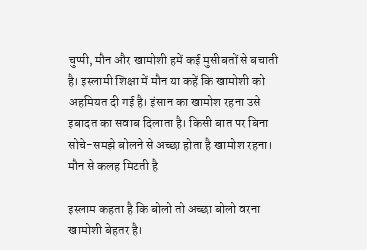चुप्पी, मौन और खामोशी हमें कई मुसीबतों से बचाती है। इस्लामी शिक्षा में मौन या कहें कि खामोशी को अहमियत दी गई है। इंसान का खामोश रहना उसे इबादत का सवाब दिलाता है। किसी बात पर बिना सोचे-समझे बोलने से अच्छा होता है खामोश रहना। मौन से कलह मिटती है

इस्लाम कहता है कि बोलो तो अच्छा बोलो वरना खामोशी बेहतर है।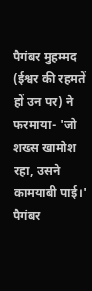पैगंबर मुहम्मद (ईश्वर की रहमतें हों उन पर) ने फरमाया- 'जो शख्स खामोश रहा, उसने कामयाबी पाई।' पैगंबर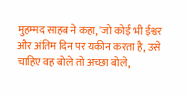मुहम्मद साहब ने कहा, 'जो कोई भी ईश्वर और अंतिम दिन पर यकीन करता है, उसे चाहिए वह बोले तो अच्छा बोले,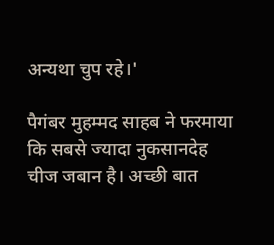अन्यथा चुप रहे।'

पैगंबर मुहम्मद साहब ने फरमाया कि सबसे ज्यादा नुकसानदेह चीज जबान है। अच्छी बात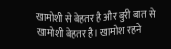खामोशी से बेहतर है और बुरी बात से खामोशी बेहतर है। खामोश रहने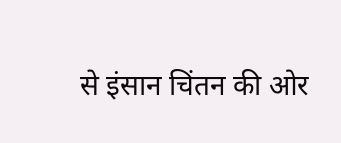से इंसान चिंतन की ओर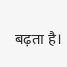बढ़ता है।